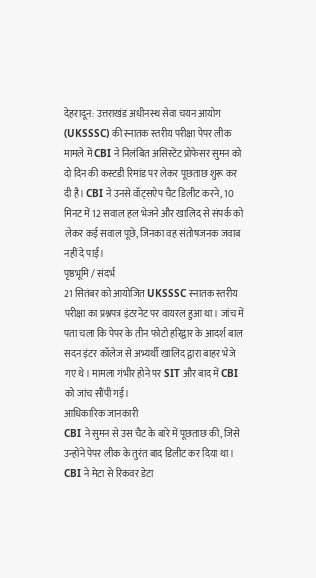देहरादून: उत्तराखंड अधीनस्थ सेवा चयन आयोग (UKSSSC) की स्नातक स्तरीय परीक्षा पेपर लीक मामले में CBI ने निलंबित असिस्टेंट प्रोफेसर सुमन को दो दिन की कस्टडी रिमांड पर लेकर पूछताछ शुरू कर दी है। CBI ने उनसे वॉट्सऐप चैट डिलीट करने, 10 मिनट में 12 सवाल हल भेजने और खालिद से संपर्क को लेकर कई सवाल पूछे, जिनका वह संतोषजनक जवाब नहीं दे पाईं।
पृष्ठभूमि / संदर्भ
21 सितंबर को आयोजित UKSSSC स्नातक स्तरीय परीक्षा का प्रश्नपत्र इंटरनेट पर वायरल हुआ था। जांच में पता चला कि पेपर के तीन फोटो हरिद्वार के आदर्श बाल सदन इंटर कॉलेज से अभ्यर्थी खालिद द्वारा बाहर भेजे गए थे। मामला गंभीर होने पर SIT और बाद में CBI को जांच सौंपी गई।
आधिकारिक जानकारी
CBI ने सुमन से उस चैट के बारे में पूछताछ की, जिसे उन्होंने पेपर लीक के तुरंत बाद डिलीट कर दिया था।
CBI ने मेटा से रिकवर डेटा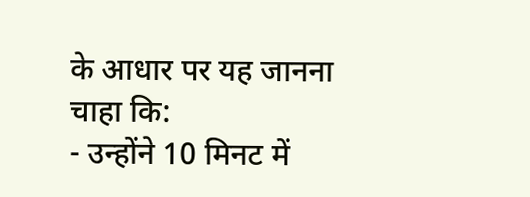के आधार पर यह जानना चाहा कि:
- उन्होंने 10 मिनट में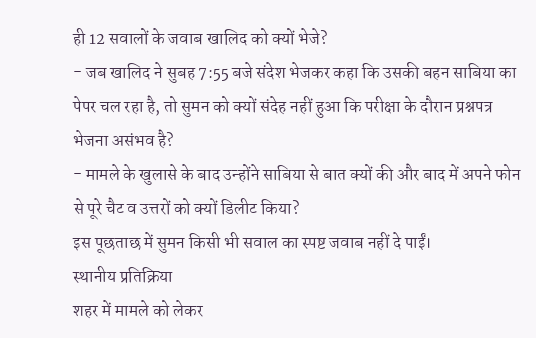ही 12 सवालों के जवाब खालिद को क्यों भेजे?
- जब खालिद ने सुबह 7:55 बजे संदेश भेजकर कहा कि उसकी बहन साबिया का पेपर चल रहा है, तो सुमन को क्यों संदेह नहीं हुआ कि परीक्षा के दौरान प्रश्नपत्र भेजना असंभव है?
- मामले के खुलासे के बाद उन्होंने साबिया से बात क्यों की और बाद में अपने फोन से पूरे चैट व उत्तरों को क्यों डिलीट किया?
इस पूछताछ में सुमन किसी भी सवाल का स्पष्ट जवाब नहीं दे पाईं।
स्थानीय प्रतिक्रिया
शहर में मामले को लेकर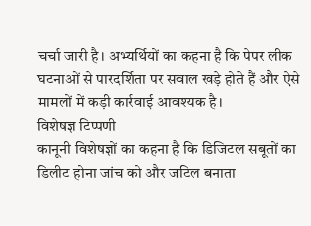चर्चा जारी है। अभ्यर्थियों का कहना है कि पेपर लीक घटनाओं से पारदर्शिता पर सवाल खड़े होते हैं और ऐसे मामलों में कड़ी कार्रवाई आवश्यक है।
विशेषज्ञ टिप्पणी
कानूनी विशेषज्ञों का कहना है कि डिजिटल सबूतों का डिलीट होना जांच को और जटिल बनाता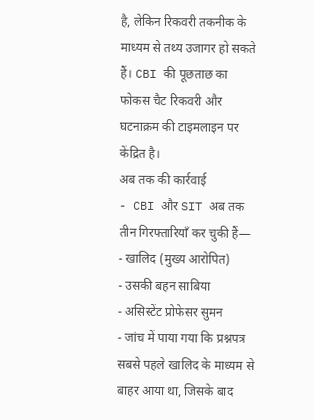है, लेकिन रिकवरी तकनीक के माध्यम से तथ्य उजागर हो सकते हैं। CBI की पूछताछ का फोकस चैट रिकवरी और घटनाक्रम की टाइमलाइन पर केंद्रित है।
अब तक की कार्रवाई
- CBI और SIT अब तक तीन गिरफ्तारियाँ कर चुकी हैं—
- खालिद (मुख्य आरोपित)
- उसकी बहन साबिया
- असिस्टेंट प्रोफेसर सुमन
- जांच में पाया गया कि प्रश्नपत्र सबसे पहले खालिद के माध्यम से बाहर आया था, जिसके बाद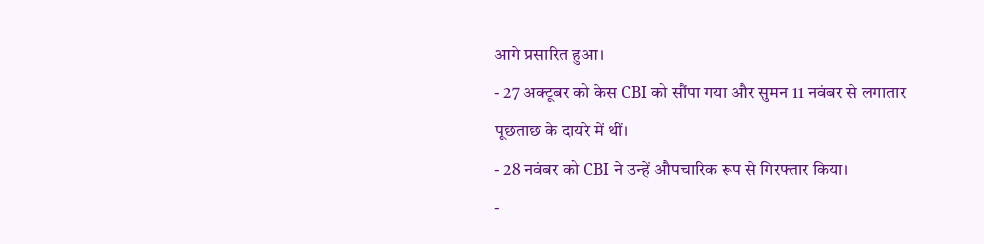आगे प्रसारित हुआ।
- 27 अक्टूबर को केस CBI को सौंपा गया और सुमन 11 नवंबर से लगातार पूछताछ के दायरे में थीं।
- 28 नवंबर को CBI ने उन्हें औपचारिक रूप से गिरफ्तार किया।
-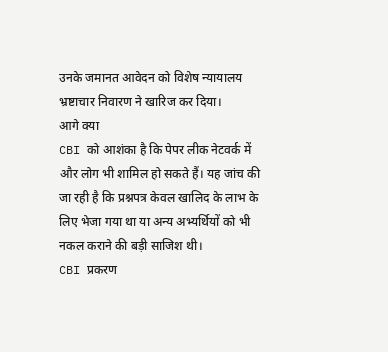उनके जमानत आवेदन को विशेष न्यायालय भ्रष्टाचार निवारण ने खारिज कर दिया।
आगे क्या
CBI को आशंका है कि पेपर लीक नेटवर्क में और लोग भी शामिल हो सकते हैं। यह जांच की जा रही है कि प्रश्नपत्र केवल खालिद के लाभ के लिए भेजा गया था या अन्य अभ्यर्थियों को भी नकल कराने की बड़ी साजिश थी।
CBI प्रकरण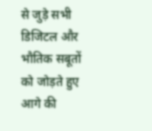से जुड़े सभी डिजिटल और भौतिक सबूतों को जोड़ते हुए आगे की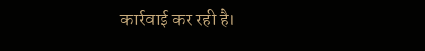कार्रवाई कर रही है।